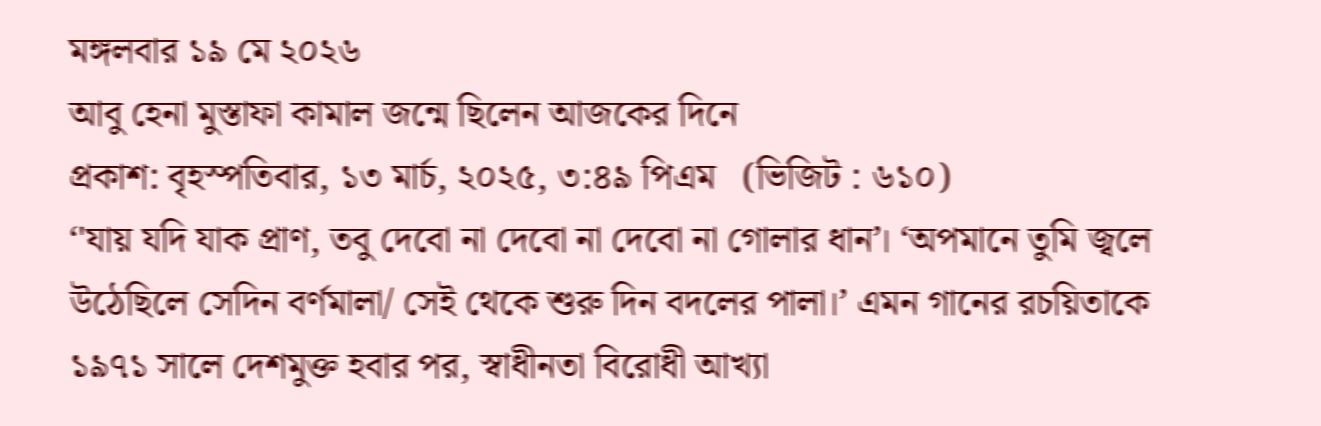মঙ্গলবার ১৯ মে ২০২৬
আবু হেনা মুস্তাফা কামাল জন্মে ছিলেন আজকের দিনে
প্রকাশ: বৃহস্পতিবার, ১৩ মার্চ, ২০২৫, ৩:৪৯ পিএম   (ভিজিট : ৬১০)
‘'যায় যদি যাক প্রাণ, তবু দেবো না দেবো না দেবো না গোলার ধান’। ‘অপমানে তুমি জ্বলে উঠেছিলে সেদিন বর্ণমালা/ সেই থেকে শুরু দিন বদলের পালা।’ এমন গানের রচয়িতাকে ১৯৭১ সালে দেশমুক্ত হবার পর, স্বাধীনতা বিরোধী আখ্যা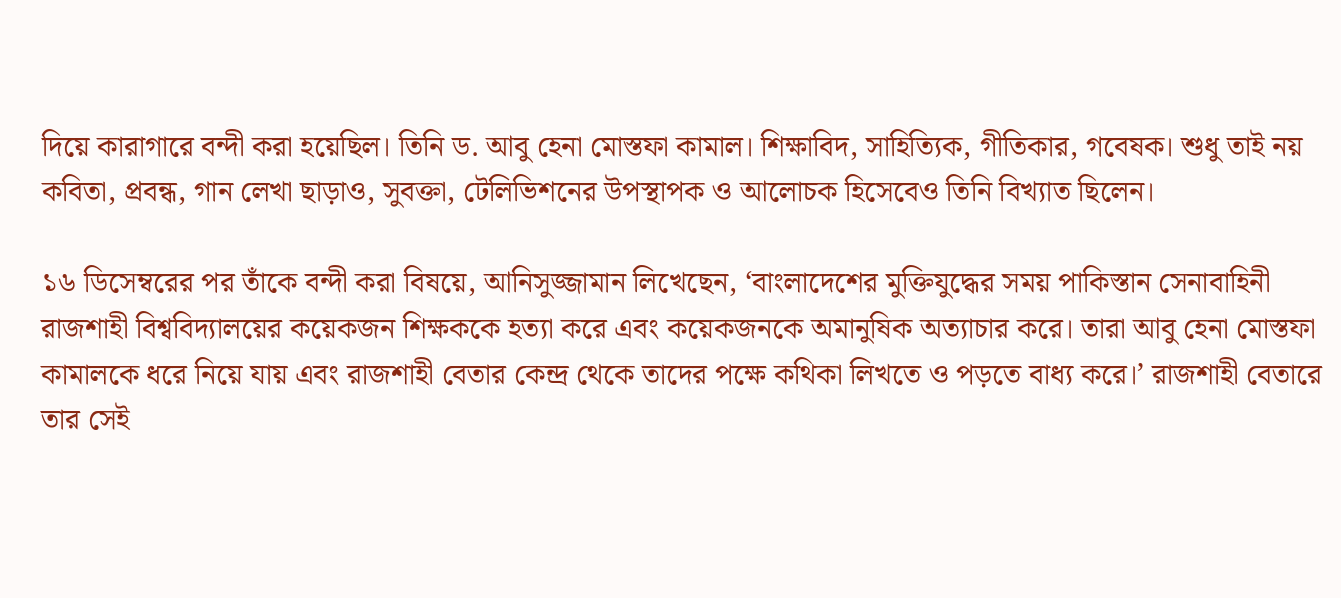দিয়ে কারাগারে বন্দী করা হয়েছিল। তিনি ড. আবু হেনা মোস্তফা কামাল। শিক্ষাবিদ, সাহিত্যিক, গীতিকার, গবেষক। শুধু তাই নয় কবিতা, প্রবন্ধ, গান লেখা ছাড়াও, সুবক্তা, টেলিভিশনের উপস্থাপক ও আলোচক হিসেবেও তিনি বিখ্যাত ছিলেন।

১৬ ডিসেম্বরের পর তাঁকে বন্দী করা বিষয়ে, আনিসুজ্জামান লিখেছেন, ‘বাংলাদেশের মুক্তিযুদ্ধের সময় পাকিস্তান সেনাবাহিনী রাজশাহী বিশ্ববিদ্যালয়ের কয়েকজন শিক্ষককে হত্যা করে এবং কয়েকজনকে অমানুষিক অত্যাচার করে। তারা আবু হেনা মোস্তফা কামালকে ধরে নিয়ে যায় এবং রাজশাহী বেতার কেন্দ্র থেকে তাদের পক্ষে কথিকা লিখতে ও পড়তে বাধ্য করে।’ রাজশাহী বেতারে তার সেই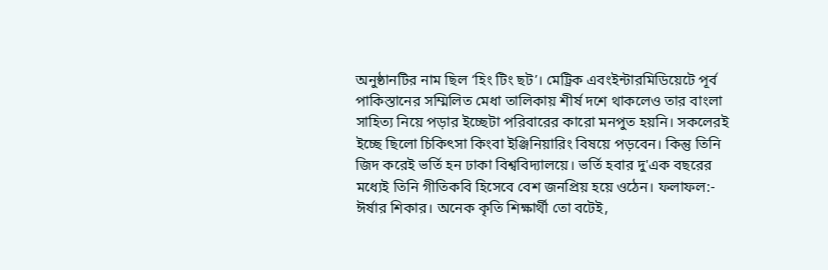অনুষ্ঠানটির নাম ছিল ‘হিং টিং ছট’। মেট্রিক এবংইন্টারমিডিয়েটে পূর্ব পাকিস্তানের সম্মিলিত মেধা তালিকায় শীর্ষ দশে থাকলেও তার বাংলা সাহিত্য নিয়ে পড়ার ইচ্ছেটা পরিবারের কারো মনপুত হয়নি। সকলেরই ইচ্ছে ছিলো চিকিৎসা কিংবা ইঞ্জিনিয়ারিং বিষয়ে পড়বেন। কিন্তু তিনি জিদ করেই ভর্তি হন ঢাকা বিশ্ববিদ্যালয়ে। ভর্তি হবার দু'এক বছরের মধ্যেই তিনি গীতিকবি হিসেবে বেশ জনপ্রিয় হয়ে ওঠেন। ফলাফল:- ঈর্ষার শিকার। অনেক কৃতি শিক্ষার্থী তো বটেই,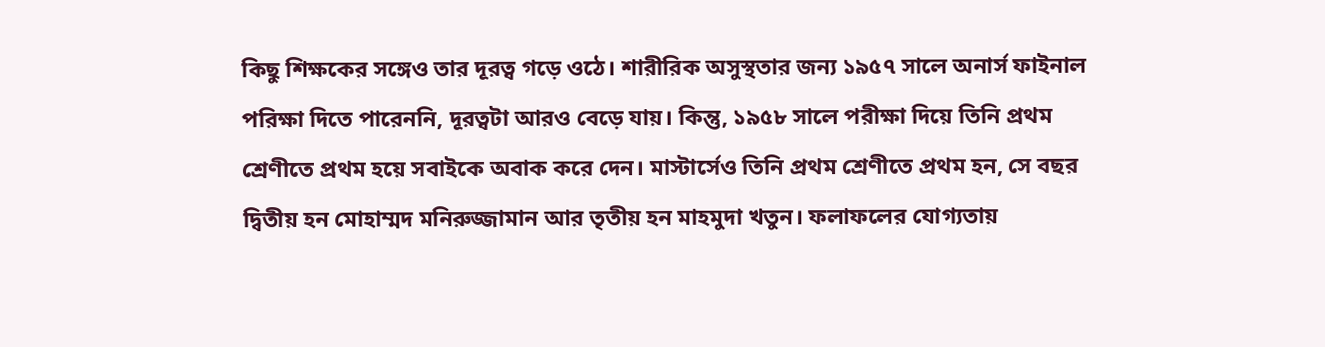কিছু শিক্ষকের সঙ্গেও তার দূরত্ব গড়ে ওঠে। শারীরিক অসুস্থতার জন্য ১৯৫৭ সালে অনার্স ফাইনাল পরিক্ষা দিতে পারেননি, দূরত্বটা আরও বেড়ে যায়। কিন্তু, ১৯৫৮ সালে পরীক্ষা দিয়ে তিনি প্রথম শ্রেণীতে প্রথম হয়ে সবাইকে অবাক করে দেন। মাস্টার্সেও তিনি প্রথম শ্রেণীতে প্রথম হন, সে বছর দ্বিতীয় হন মোহাম্মদ মনিরুজ্জামান আর তৃতীয় হন মাহমুদা খতুন। ফলাফলের যোগ্যতায়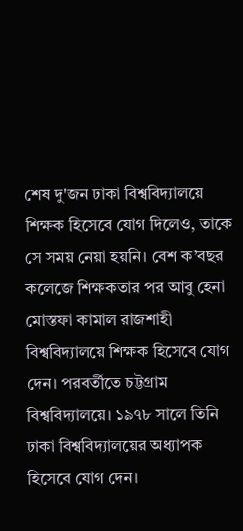শেষ দু'জন ঢাকা বিশ্ববিদ্যালয়ে শিক্ষক হিসেবে যোগ দিলেও, তাকে সে সময় নেয়া হয়নি। বেশ ক’বছর কলেজে শিক্ষকতার পর আবু হেনা মোস্তফা কামাল রাজশাহী বিশ্ববিদ্যালয়ে শিক্ষক হিসেবে যোগ দেন। পরবর্তীতে চট্টগ্রাম বিশ্ববিদ্যালয়ে। ১৯৭৮ সালে তিনি ঢাকা বিশ্ববিদ্যালয়ের অধ্যাপক হিসেবে যোগ দেন।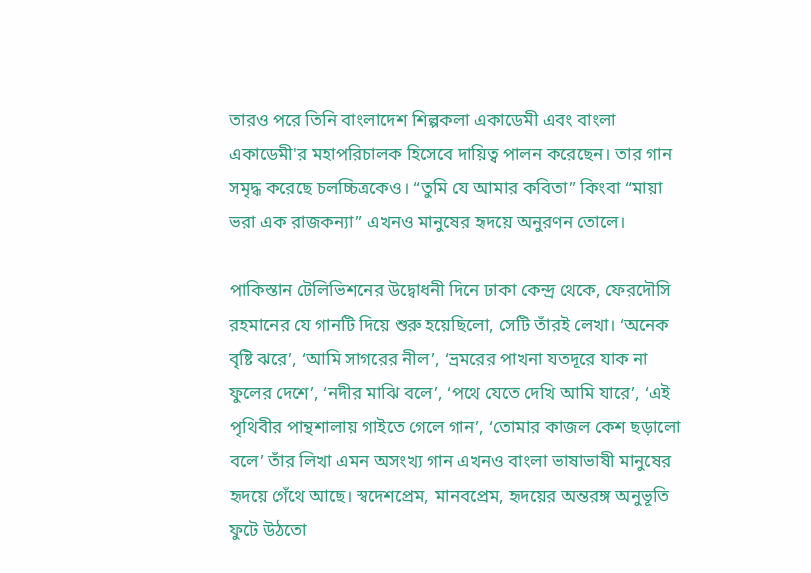তারও পরে তিনি বাংলাদেশ শিল্পকলা একাডেমী এবং বাংলা একাডেমী'র মহাপরিচালক হিসেবে দায়িত্ব পালন করেছেন। তার গান সমৃদ্ধ করেছে চলচ্চিত্রকেও। “তুমি যে আমার কবিতা” কিংবা “মায়া ভরা এক রাজকন্যা” এখনও মানুষের হৃদয়ে অনুরণন তোলে।

পাকিস্তান টেলিভিশনের উদ্বোধনী দিনে ঢাকা কেন্দ্র থেকে, ফেরদৌসি রহমানের যে গানটি দিয়ে শুরু হয়েছিলো, সেটি তাঁরই লেখা। ‘অনেক বৃষ্টি ঝরে’, ‘আমি সাগরের নীল’, ‘ভ্রমরের পাখনা যতদূরে যাক না ফুলের দেশে’, ‘নদীর মাঝি বলে’, ‘পথে যেতে দেখি আমি যারে’, ‘এই পৃথিবীর পান্থশালায় গাইতে গেলে গান’, ‘তোমার কাজল কেশ ছড়ালো বলে’ তাঁর লিখা এমন অসংখ্য গান এখনও বাংলা ভাষাভাষী মানুষের হৃদয়ে গেঁথে আছে। স্বদেশপ্রেম, মানবপ্রেম, হৃদয়ের অন্তরঙ্গ অনুভূতি ফুটে উঠতো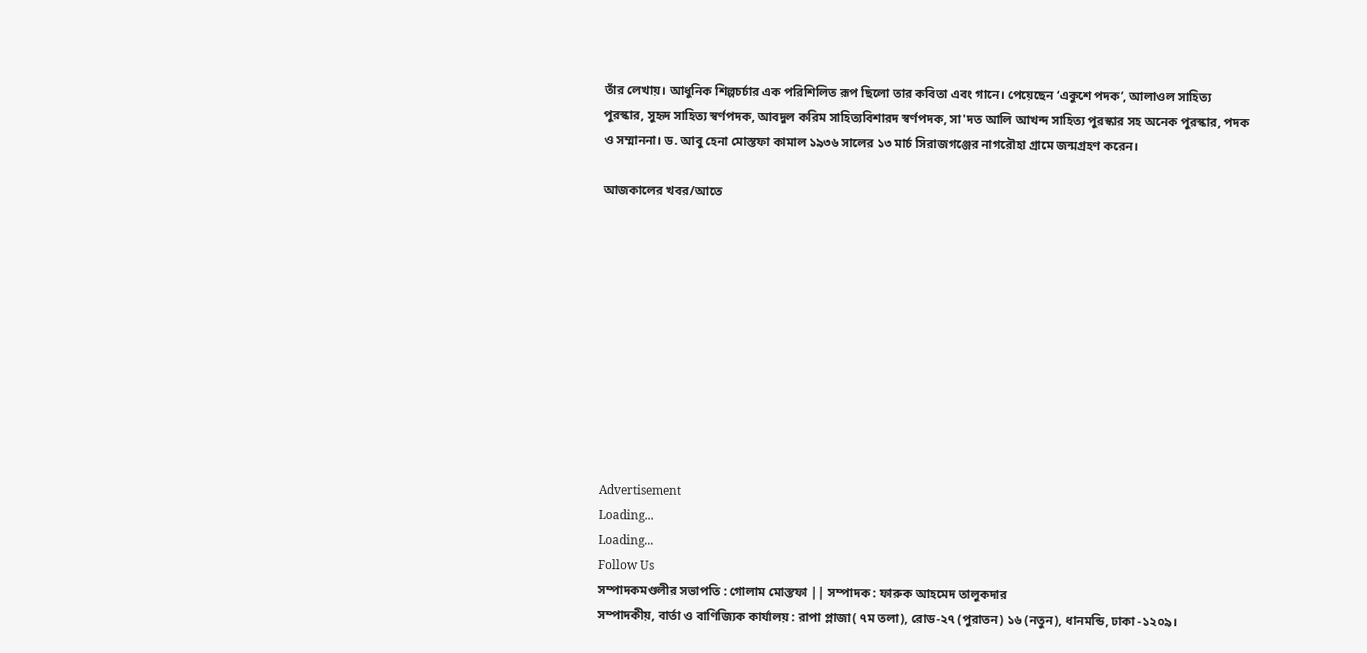তাঁর লেখায়। আধুনিক শিল্পচর্চার এক পরিশিলিত রূপ ছিলো তার কবিতা এবং গানে। পেয়েছেন ‘একুশে পদক’, আলাওল সাহিত্য পুরস্কার, সুহৃদ সাহিত্য স্বর্ণপদক, আবদুল করিম সাহিত্যবিশারদ স্বর্ণপদক, সা'দত আলি আখন্দ সাহিত্য পুরস্কার সহ অনেক পুরস্কার, পদক ও সম্মাননা। ড. আবু হেনা মোস্তফা কামাল ১৯৩৬ সালের ১৩ মার্চ সিরাজগঞ্জের নাগরৌহা গ্রামে জন্মগ্রহণ করেন।

আজকালের খবর/আতে











Advertisement
Loading...
Loading...
Follow Us
সম্পাদকমণ্ডলীর সভাপতি : গোলাম মোস্তফা || সম্পাদক : ফারুক আহমেদ তালুকদার
সম্পাদকীয়, বার্তা ও বাণিজ্যিক কার্যালয় : রাপা প্লাজা( ৭ম তলা), রোড-২৭ (পুরাতন) ১৬ (নতুন), ধানমন্ডি, ঢাকা -১২০৯।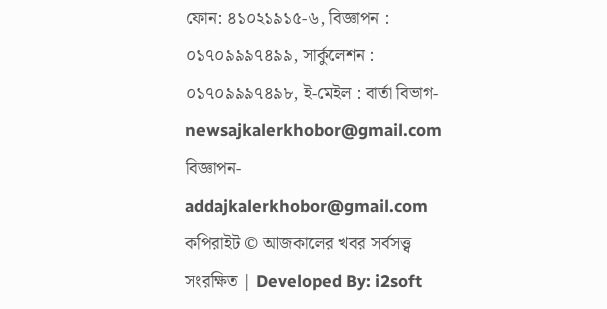ফোন: ৪১০২১৯১৫-৬, বিজ্ঞাপন : ০১৭০৯৯৯৭৪৯৯, সার্কুলেশন : ০১৭০৯৯৯৭৪৯৮, ই-মেইল : বার্তা বিভাগ- newsajkalerkhobor@gmail.com বিজ্ঞাপন- addajkalerkhobor@gmail.com
কপিরাইট © আজকালের খবর সর্বসত্ত্ব সংরক্ষিত | Developed By: i2soft